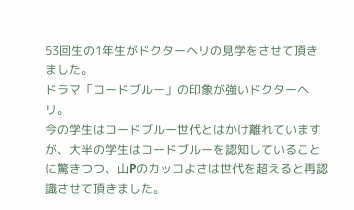53回生の1年生がドクターヘリの見学をさせて頂きました。
ドラマ「コードブルー」の印象が強いドクターヘリ。
今の学生はコードブルー世代とはかけ離れていますが、大半の学生はコードブルーを認知していることに驚きつつ、山Pのカッコよさは世代を超えると再認識させて頂きました。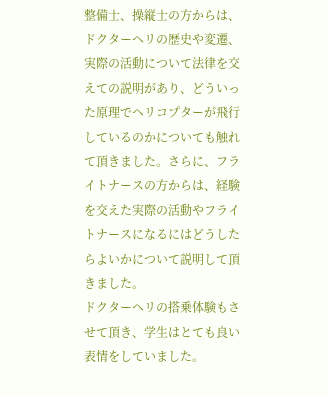整備士、操縦士の方からは、ドクターヘリの歴史や変遷、実際の活動について法律を交えての説明があり、どういった原理でヘリコプターが飛行しているのかについても触れて頂きました。さらに、フライトナースの方からは、経験を交えた実際の活動やフライトナースになるにはどうしたらよいかについて説明して頂きました。
ドクターヘリの搭乗体験もさせて頂き、学生はとても良い表情をしていました。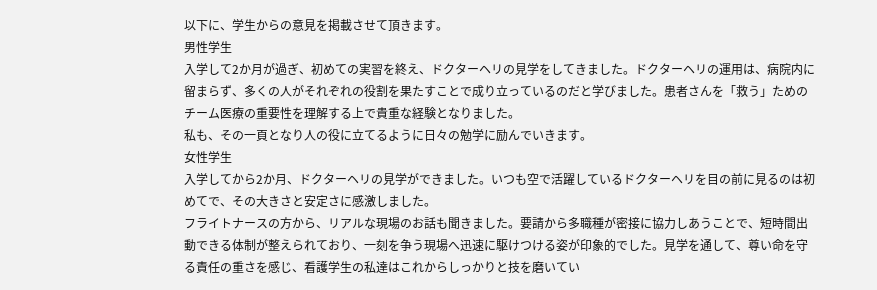以下に、学生からの意見を掲載させて頂きます。
男性学生
入学して2か月が過ぎ、初めての実習を終え、ドクターヘリの見学をしてきました。ドクターヘリの運用は、病院内に留まらず、多くの人がそれぞれの役割を果たすことで成り立っているのだと学びました。患者さんを「救う」ためのチーム医療の重要性を理解する上で貴重な経験となりました。
私も、その一頁となり人の役に立てるように日々の勉学に励んでいきます。
女性学生
入学してから2か月、ドクターヘリの見学ができました。いつも空で活躍しているドクターヘリを目の前に見るのは初めてで、その大きさと安定さに感激しました。
フライトナースの方から、リアルな現場のお話も聞きました。要請から多職種が密接に協力しあうことで、短時間出動できる体制が整えられており、一刻を争う現場へ迅速に駆けつける姿が印象的でした。見学を通して、尊い命を守る責任の重さを感じ、看護学生の私達はこれからしっかりと技を磨いてい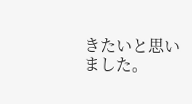きたいと思いました。